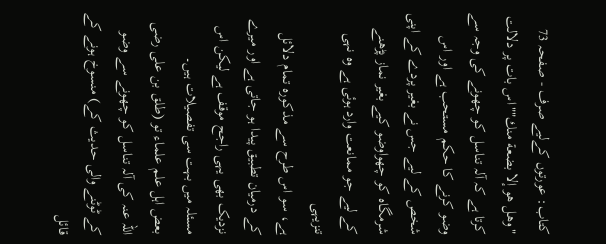کتاب: عورتوں كےلیے صرف - صفحہ 73
"وهل هو إلا بضعة منك""اس بات پر دلالت کرتا ہے کہ آلہ تناسل کو چھونے کی وجہ سے وضو کرنے کا حکم مستحب ہے اور اس شخص کے لیے جس نے بغیر پردے کے اپنی شرمگاہ کو چھواوضو کیے بغیر نماز پڑھنے کے لیے جو ممانعت وارد ہوئی ہے وہ نہی تنزیہی
ہے، سو اس طرح سے مذکورہ تمام دلائل کے درمیان تطبیق پیدا ہو جاتی ہے اور میرے نزدیک بھی یہی راجح موقف ہے لیکن اس مسئلہ میں بہت سی تفصیلات ہیں۔
بعض اہل علم علماء تو (طلق بن علی رضی اللہ عنہ کی آلہ تناسل کو چھونے سے وضو کے ٹوٹنے والی حدیث کے) منسوخ ہونے کے قائل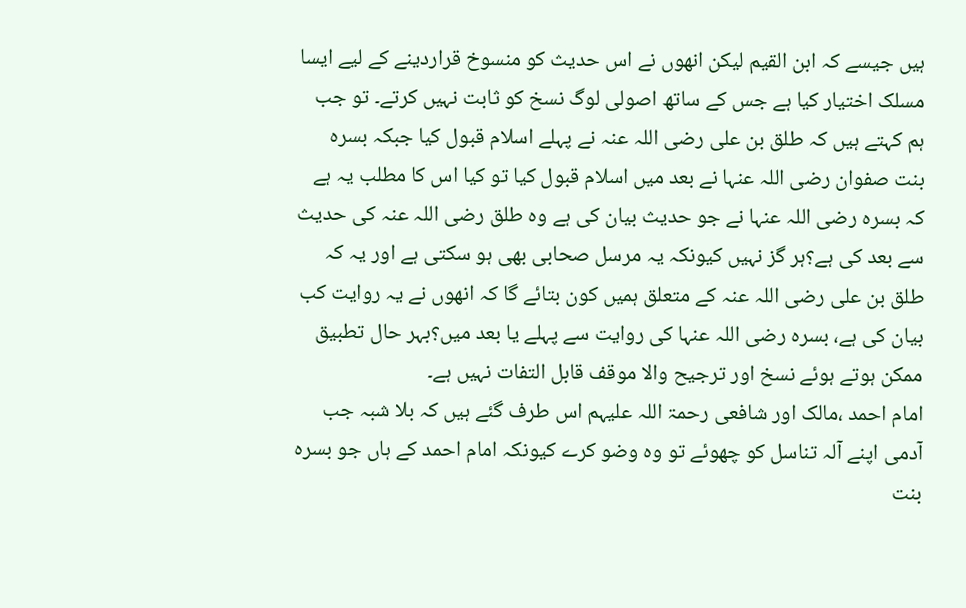ہیں جیسے کہ ابن القیم لیکن انھوں نے اس حدیث کو منسوخ قراردینے کے لیے ایسا مسلک اختیار کیا ہے جس کے ساتھ اصولی لوگ نسخ کو ثابت نہیں کرتے۔ تو جب ہم کہتے ہیں کہ طلق بن علی رضی اللہ عنہ نے پہلے اسلام قبول کیا جبکہ بسرہ بنت صفوان رضی اللہ عنہا نے بعد میں اسلام قبول کیا تو کیا اس کا مطلب یہ ہے کہ بسرہ رضی اللہ عنہا نے جو حدیث بیان کی ہے وہ طلق رضی اللہ عنہ کی حدیث سے بعد کی ہے؟ہر گز نہیں کیونکہ یہ مرسل صحابی بھی ہو سکتی ہے اور یہ کہ طلق بن علی رضی اللہ عنہ کے متعلق ہمیں کون بتائے گا کہ انھوں نے یہ روایت کب بیان کی ہے، بسرہ رضی اللہ عنہا کی روایت سے پہلے یا بعد میں؟بہر حال تطبیق ممکن ہوتے ہوئے نسخ اور ترجیح والا موقف قابل التفات نہیں ہے۔
امام احمد ،مالک اور شافعی رحمۃ اللہ علیہم اس طرف گئے ہیں کہ بلا شبہ جب آدمی اپنے آلہ تناسل کو چھوئے تو وہ وضو کرے کیونکہ امام احمد کے ہاں جو بسرہ بنت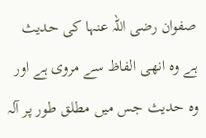صفوان رضی اللہ عنہا کی حدیث ہے وہ انھی الفاظ سے مروی ہے اور وہ حدیث جس میں مطلق طور پر آلہ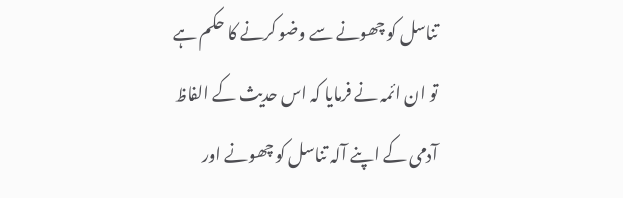تناسل کو چھونے سے وضو کرنے کا حکم ہے تو ان ائمہ نے فرمایا کہ اس حدیث کے الفاظ آدمی کے اپنے آلہ تناسل کو چھونے اور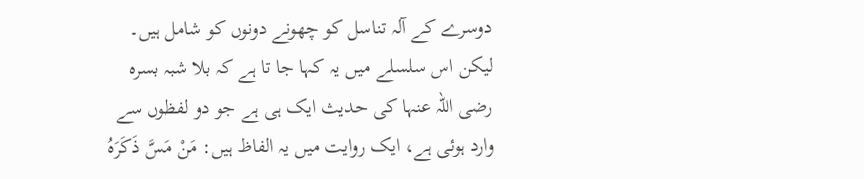دوسرے کے آلہ تناسل کو چھونے دونوں کو شامل ہیں۔
لیکن اس سلسلے میں یہ کہا جا تا ہے کہ بلا شبہ بسرہ رضی اللہ عنہا کی حدیث ایک ہی ہے جو دو لفظوں سے وارد ہوئی ہے، ایک روایت میں یہ الفاظ ہیں: مَنْ مَسَّ ذَكَرَهُ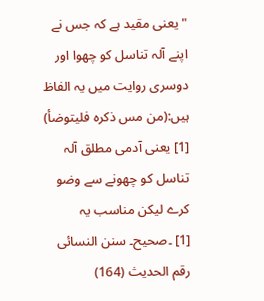"یعنی مقید ہے کہ جس نے اپنے آلہ تناسل کو چھوا اور دوسری روایت میں یہ الفاظ ہیں:(من مس ذكره فليتوضأ) [1] یعنی آدمی مطلق آلہ تناسل کو چھونے سے وضو کرے لیکن مناسب یہ
[1] ۔صحیح۔ سنن النسائی رقم الحدیث (164)